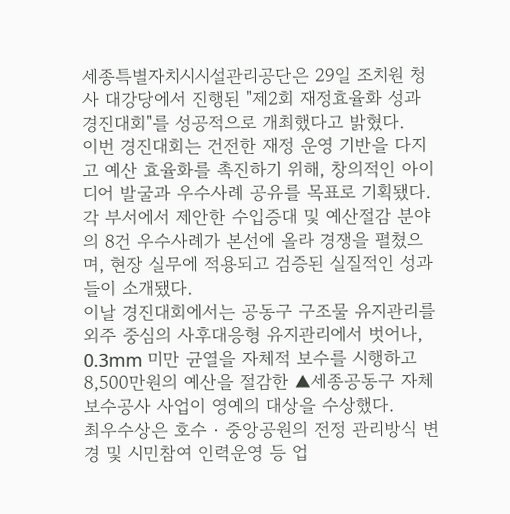세종특별자치시시설관리공단은 29일 조치원 청사 대강당에서 진행된 "제2회 재정효율화 성과 경진대회"를 성공적으로 개최했다고 밝혔다.
이번 경진대회는 건전한 재정 운영 기반을 다지고 예산 효율화를 촉진하기 위해, 창의적인 아이디어 발굴과 우수사례 공유를 목표로 기획됐다. 각 부서에서 제안한 수입증대 및 예산절감 분야의 8건 우수사례가 본선에 올라 경쟁을 펼쳤으며, 현장 실무에 적용되고 검증된 실질적인 성과들이 소개됐다.
이날 경진대회에서는 공동구 구조물 유지관리를 외주 중심의 사후대응형 유지관리에서 벗어나, 0.3mm 미만 균열을 자체적 보수를 시행하고 8,500만원의 예산을 절감한 ▲세종공동구 자체 보수공사 사업이 영예의 대상을 수상했다.
최우수상은 호수‧중앙공원의 전정 관리방식 변경 및 시민참여 인력운영 등 업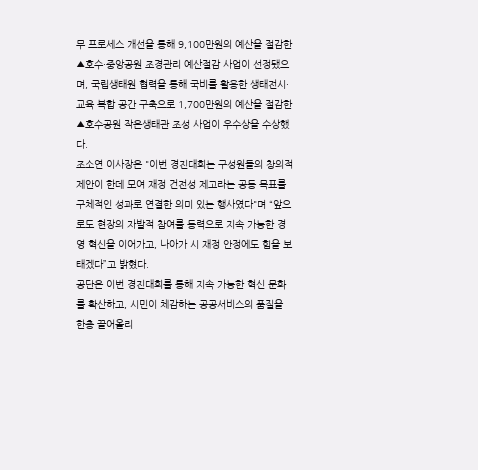무 프로세스 개선을 통해 9,100만원의 예산을 절감한 ▲호수·중앙공원 조경관리 예산절감 사업이 선정됐으며, 국립생태원 협력을 통해 국비를 활용한 생태전시·교육 복합 공간 구축으로 1,700만원의 예산을 절감한 ▲호수공원 작은생태관 조성 사업이 우수상을 수상했다.
조소연 이사장은 "이번 경진대회는 구성원들의 창의적 제안이 한데 모여 재정 건전성 제고라는 공동 목표를 구체적인 성과로 연결한 의미 있는 행사였다"며 “앞으로도 현장의 자발적 참여를 동력으로 지속 가능한 경영 혁신을 이어가고, 나아가 시 재정 안정에도 힘을 보태겠다”고 밝혔다.
공단은 이번 경진대회를 통해 지속 가능한 혁신 문화를 확산하고, 시민이 체감하는 공공서비스의 품질을 한층 끌어올리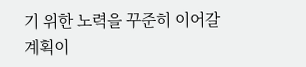기 위한 노력을 꾸준히 이어갈 계획이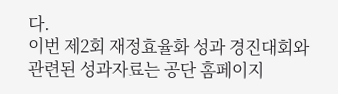다.
이번 제2회 재정효율화 성과 경진대회와 관련된 성과자료는 공단 홈페이지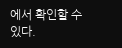에서 확인할 수 있다.